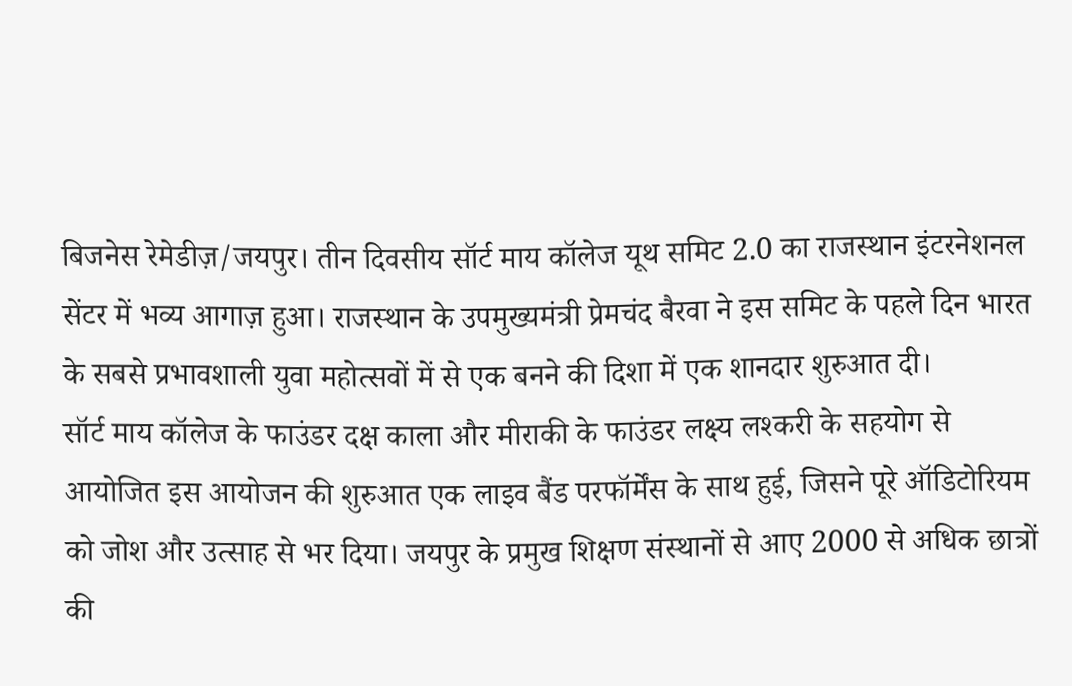बिजनेस रेमेडीज़/जयपुर। तीन दिवसीय सॉर्ट माय कॉलेज यूथ समिट 2.0 का राजस्थान इंटरनेशनल सेंटर में भव्य आगाज़ हुआ। राजस्थान के उपमुख्यमंत्री प्रेमचंद बैरवा ने इस समिट के पहले दिन भारत के सबसे प्रभावशाली युवा महोत्सवों में से एक बनने की दिशा में एक शानदार शुरुआत दी।
सॉर्ट माय कॉलेज के फाउंडर दक्ष काला और मीराकी के फाउंडर लक्ष्य लश्करी के सहयोग से आयोजित इस आयोजन की शुरुआत एक लाइव बैंड परफॉर्मेंस के साथ हुई, जिसने पूरे ऑडिटोरियम को जोश और उत्साह से भर दिया। जयपुर के प्रमुख शिक्षण संस्थानों से आए 2000 से अधिक छात्रों की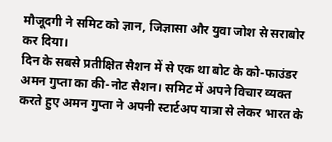मौजूदगी ने समिट को ज्ञान, जिज्ञासा और युवा जोश से सराबोर कर दिया।
दिन के सबसे प्रतीक्षित सैशन में से एक था बोट के को-फाउंडर अमन गुप्ता का की-नोट सैशन। समिट में अपने विचार व्यक्त करते हुए अमन गुप्ता ने अपनी स्टार्टअप यात्रा से लेकर भारत के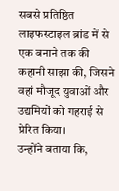सबसे प्रतिष्ठित लाइफस्टाइल ब्रांड में से एक बनाने तक की कहानी साझा की, जिसने वहां मौजूद युवाओं और उद्यमियों को गहराई से प्रेरित किया।
उन्होंने बताया कि,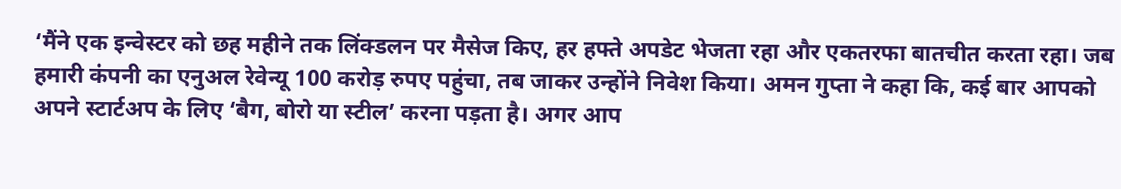‘मैंने एक इन्वेस्टर को छह महीने तक लिंक्डलन पर मैसेज किए, हर हफ्ते अपडेट भेजता रहा और एकतरफा बातचीत करता रहा। जब हमारी कंपनी का एनुअल रेवेन्यू 100 करोड़ रुपए पहुंचा, तब जाकर उन्होंने निवेश किया। अमन गुप्ता ने कहा कि, कई बार आपको अपने स्टार्टअप के लिए ‘बैग, बोरो या स्टील’ करना पड़ता है। अगर आप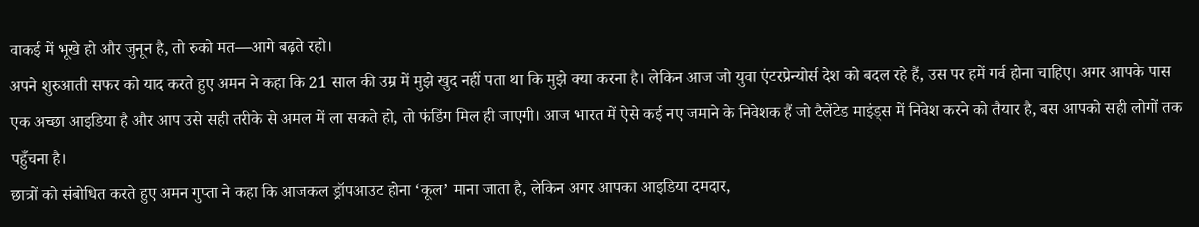वाकई में भूखे हो और जुनून है, तो रुको मत—आगे बढ़ते रहो।
अपने शुरुआती सफर को याद करते हुए अमन ने कहा कि 21 साल की उम्र में मुझे खुद नहीं पता था कि मुझे क्या करना है। लेकिन आज जो युवा एंटरप्रेन्योर्स देश को बदल रहे हैं, उस पर हमें गर्व होना चाहिए। अगर आपके पास एक अच्छा आइडिया है और आप उसे सही तरीके से अमल में ला सकते हो, तो फंडिंग मिल ही जाएगी। आज भारत में ऐसे कई नए जमाने के निवेशक हैं जो टैलेंटेड माइंड्स में निवेश करने को तैयार है, बस आपको सही लोगों तक पहुँचना है।
छात्रों को संबोधित करते हुए अमन गुप्ता ने कहा कि आजकल ड्रॉपआउट होना ‘कूल’ माना जाता है, लेकिन अगर आपका आइडिया दमदार,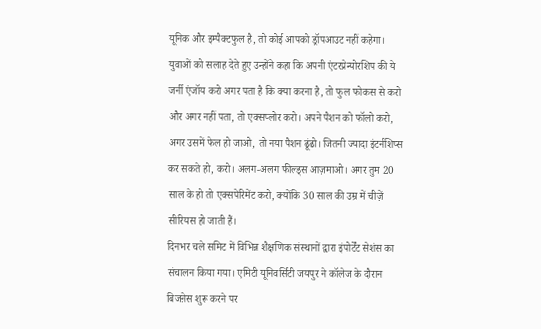यूनिक और इम्पैक्टफुल है, तो कोई आपको ड्रॉपआउट नहीं कहेगा।
युवाओं को सलाह देते हुए उन्होंने कहा कि अपनी एंटरप्रेन्योरशिप की ये जर्नी एंजॉय करो अगर पता है कि क्या करना है, तो फुल फोकस से करो और अगर नहीं पता, तो एक्सप्लोर करो। अपने पैशन को फॉलो करो, अगर उसमें फेल हो जाओ, तो नया पैशन ढूंढो। जितनी ज्यादा इंटर्नशिप्स कर सकते हो, करो। अलग-अलग फील्ड्स आज़माओ। अगर तुम 20 साल के हो तो एक्सपेरिमेंट करो, क्योंकि 30 साल की उम्र में चीज़ें सीरियस हो जाती हैं।
दिनभर चले समिट में विभिन्न शैक्षणिक संस्थानों द्वारा इंपोर्टेंट सेशंस का संचालन किया गया। एमिटी यूनिवर्सिटी जयपुर ने कॉलेज के दौरान बिजऩेस शुरू करने पर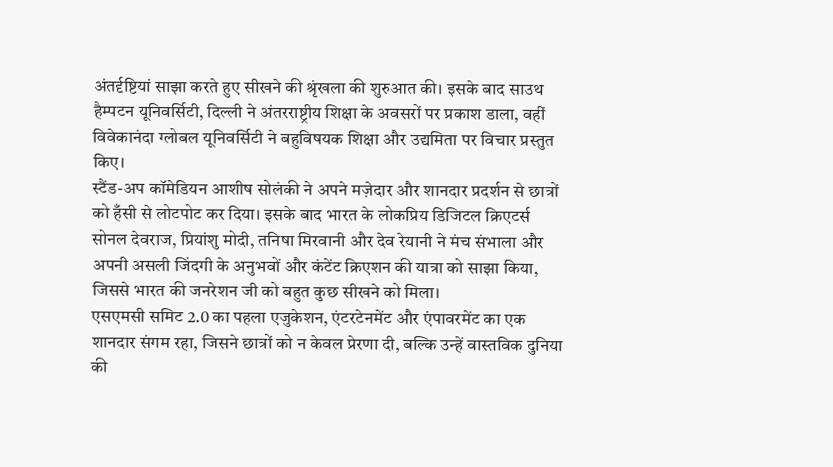अंतर्दृष्टियां साझा करते हुए सीखने की श्रृंखला की शुरुआत की। इसके बाद साउथ हैम्पटन यूनिवर्सिटी, दिल्ली ने अंतरराष्ट्रीय शिक्षा के अवसरों पर प्रकाश डाला, वहीं विवेकानंदा ग्लोबल यूनिवर्सिटी ने बहुविषयक शिक्षा और उद्यमिता पर विचार प्रस्तुत किए।
स्टैंड-अप कॉमेडियन आशीष सोलंकी ने अपने मज़ेदार और शानदार प्रदर्शन से छात्रों को हँसी से लोटपोट कर दिया। इसके बाद भारत के लोकप्रिय डिजिटल क्रिएटर्स सोनल देवराज, प्रियांशु मोदी, तनिषा मिरवानी और देव रेयानी ने मंच संभाला और अपनी असली जिंदगी के अनुभवों और कंटेंट क्रिएशन की यात्रा को साझा किया, जिससे भारत की जनरेशन जी को बहुत कुछ सीखने को मिला।
एसएमसी समिट 2.0 का पहला एजुकेशन, एंटरटेनमेंट और एंपावरमेंट का एक शानदार संगम रहा, जिसने छात्रों को न केवल प्रेरणा दी, बल्कि उन्हें वास्तविक दुनिया की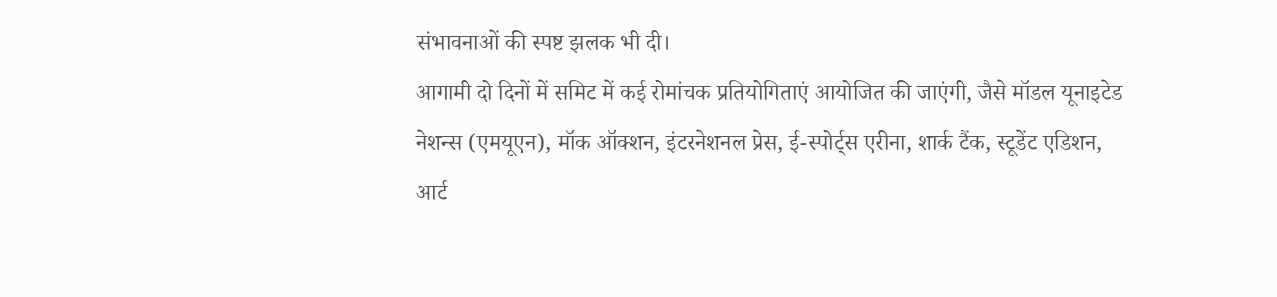संभावनाओं की स्पष्ट झलक भी दी।
आगामी दो दिनों में समिट में कई रोमांचक प्रतियोगिताएं आयोजित की जाएंगी, जैसे मॉडल यूनाइटेड नेशन्स (एमयूएन), मॉक ऑक्शन, इंटरनेशनल प्रेस, ई-स्पोर्ट्स एरीना, शार्क टैंक, स्टूडेंट एडिशन, आर्ट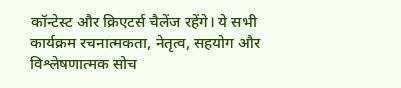कॉन्टेस्ट और क्रिएटर्स चैलेंज रहेंगे। ये सभी कार्यक्रम रचनात्मकता, नेतृत्व, सहयोग और विश्लेषणात्मक सोच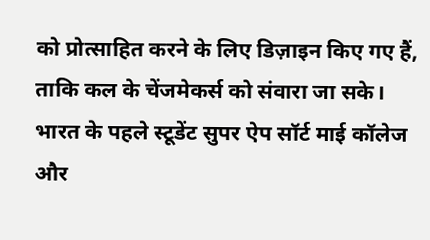को प्रोत्साहित करने के लिए डिज़ाइन किए गए हैं, ताकि कल के चेंजमेकर्स को संवारा जा सके।
भारत के पहले स्टूडेंट सुपर ऐप सॉर्ट माई कॉलेज और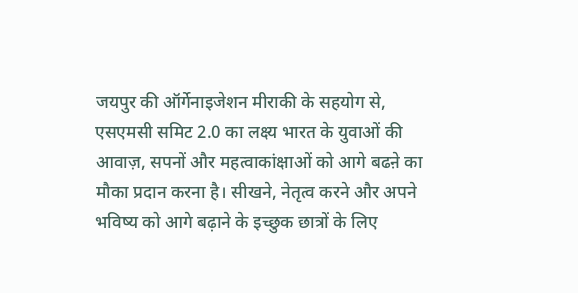जयपुर की ऑर्गेनाइजेशन मीराकी के सहयोग से, एसएमसी समिट 2.0 का लक्ष्य भारत के युवाओं की आवाज़, सपनों और महत्वाकांक्षाओं को आगे बढऩे का मौका प्रदान करना है। सीखने, नेतृत्व करने और अपने भविष्य को आगे बढ़ाने के इच्छुक छात्रों के लिए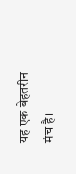यह एक बेहतरीन मंच है।